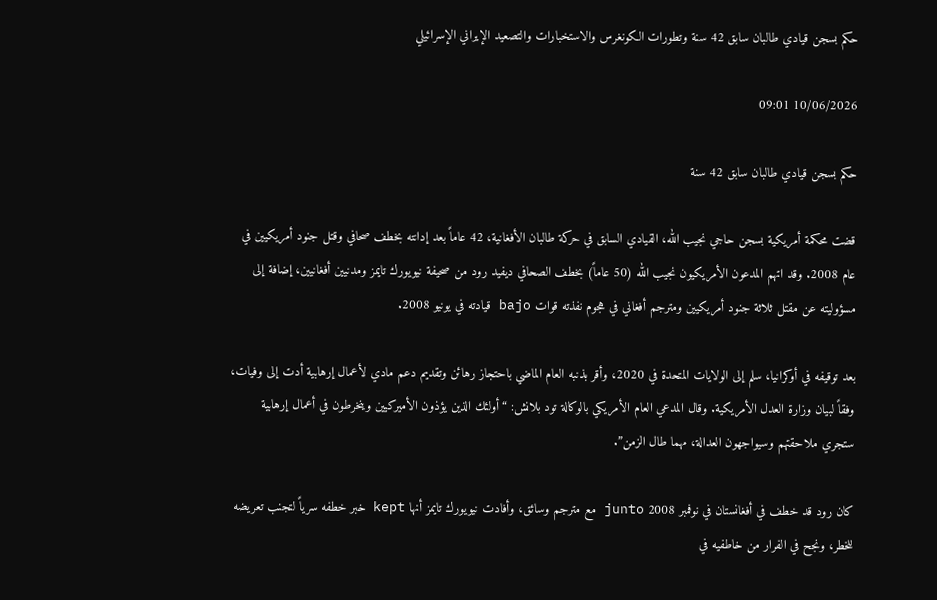حكم بسجن قيادي طالبان سابق 42 سنة وتطورات الكونغرس والاستخبارات والتصعيد الإيراني الإسرائيلي

10/06/2026 09:01

حكم بسجن قيادي طالبان سابق 42 سنة

قضت محكمة أمريكية بسجن حاجي نجيب الله، القيادي السابق في حركة طالبان الأفغانية، 42 عاماً بعد إدانته بخطف صحافي وقتل جنود أمريكيين في عام 2008. وقد اتهم المدعون الأمريكيون نجيب الله (50 عاماً) بخطف الصحافي ديفيد رود من صحيفة نيويورك تايمز ومدنيين أفغانيين، إضافة إلى مسؤوليته عن مقتل ثلاثة جنود أمريكيين ومترجم أفغاني في هجوم نفذته قوات bajo قيادته في يونيو 2008.

بعد توقيفه في أوكرانيا، سلم إلى الولايات المتحدة في 2020، وأقر بذنبه العام الماضي باحتجاز رهائن وتقديم دعم مادي لأعمال إرهابية أدت إلى وفيات، وفقاً لبيان وزارة العدل الأمريكية. وقال المدعي العام الأمريكي بالوكالة تود بلانش: “أولئك الذين يؤذون الأميركيين وينخرطون في أعمال إرهابية ستجري ملاحقتهم وسيواجهون العدالة، مهما طال الزمن”.

كان رود قد خطف في أفغانستان في نوفمبر 2008 junto مع مترجم وسائق، وأفادت نيويورك تايمز أنها kept خبر خطفه سرياً لتجنب تعريضه للخطر، ونجح في الفرار من خاطفيه في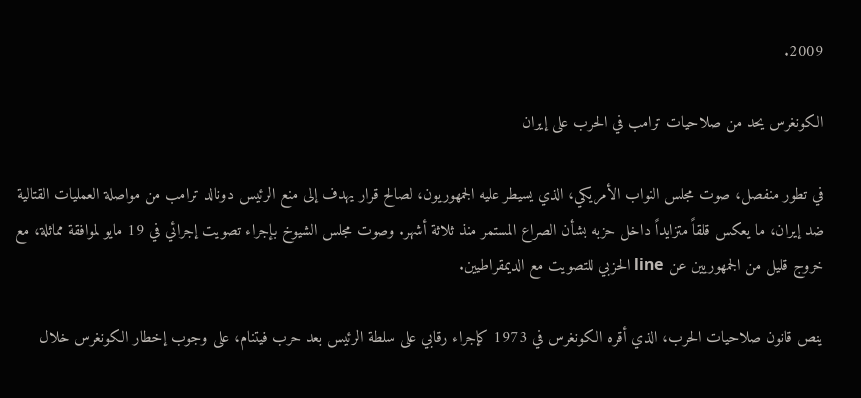2009.

الكونغرس يحد من صلاحيات ترامب في الحرب على إيران

في تطور منفصل، صوت مجلس النواب الأمريكي، الذي يسيطر عليه الجمهوريون، لصالح قرار يهدف إلى منع الرئيس دونالد ترامب من مواصلة العمليات القتالية ضد إيران، ما يعكس قلقاً متزايداً داخل حزبه بشأن الصراع المستمر منذ ثلاثة أشهر. وصوت مجلس الشيوخ بإجراء تصويت إجرائي في 19 مايو لموافقة مماثلة، مع خروج قليل من الجمهوريين عن line الحزبي للتصويت مع الديمقراطيين.

ينص قانون صلاحيات الحرب، الذي أقره الكونغرس في 1973 كإجراء رقابي على سلطة الرئيس بعد حرب فيتنام، على وجوب إخطار الكونغرس خلال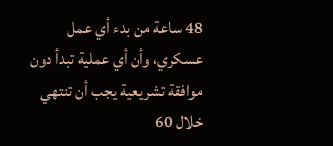48 ساعة من بدء أي عمل عسكري، وأن أي عملية تبدأ دون موافقة تشريعية يجب أن تنتهي خلال 60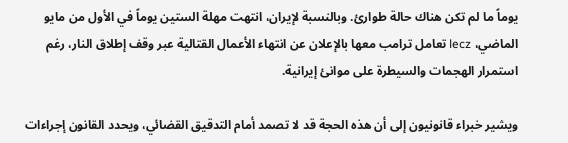يوماً ما لم تكن هناك حالة طوارئ. وبالنسبة لإيران، انتهت مهلة الستين يوماً في الأول من مايو الماضي، lecz تعامل ترامب معها بالإعلان عن انتهاء الأعمال القتالية عبر وقف إطلاق النار، رغم استمرار الهجمات والسيطرة على موانئ إيرانية.

ويشير خبراء قانونيون إلى أن هذه الحجة قد لا تصمد أمام التدقيق القضائي، ويحدد القانون إجراءات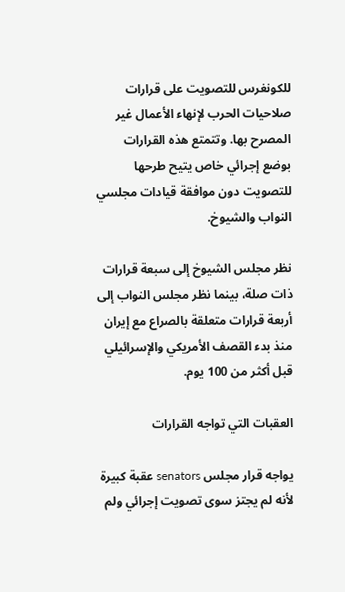للكونغرس للتصويت على قرارات صلاحيات الحرب لإنهاء الأعمال غير المصرح بها. وتتمتع هذه القرارات بوضع إجرائي خاص يتيح طرحها للتصويت دون موافقة قيادات مجلسي النواب والشيوخ.

نظر مجلس الشيوخ إلى سبعة قرارات ذات صلة، بينما نظر مجلس النواب إلى أربعة قرارات متعلقة بالصراع مع إيران منذ بدء القصف الأمريكي والإسرائيلي قبل أكثر من 100 يوم.

العقبات التي تواجه القرارات

يواجه قرار مجلس senators عقبة كبيرة لأنه لم يجتز سوى تصويت إجرائي ولم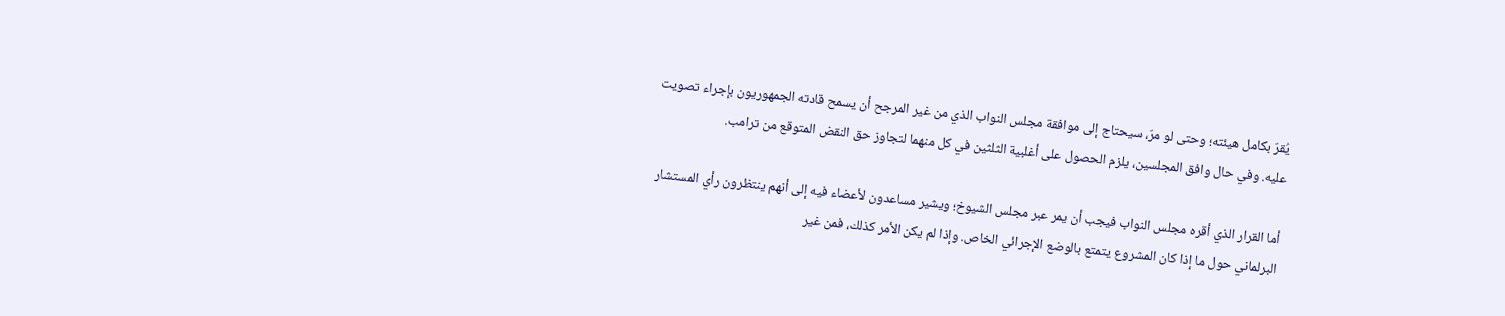يُقرّ بكامل هيئته؛ وحتى لو مرّ، سيحتاج إلى موافقة مجلس النواب الذي من غير المرجح أن يسمح قادته الجمهوريون بإجراء تصويت عليه. وفي حال وافق المجلسين، يلزم الحصول على أغلبية الثلثين في كل منهما لتجاوز حق النقض المتوقع من ترامب.

أما القرار الذي أقره مجلس النواب فيجب أن يمر عبر مجلس الشيوخ؛ ويشير مساعدون لأعضاء فيه إلى أنهم ينتظرون رأي المستشار البرلماني حول ما إذا كان المشروع يتمتع بالوضع الإجرائي الخاص. وإذا لم يكن الأمر كذلك، فمن غير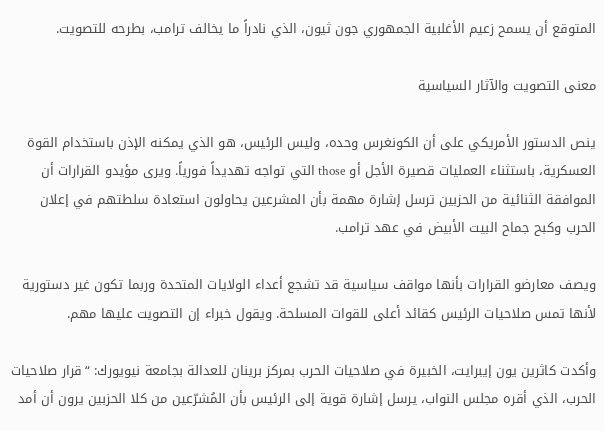المتوقع أن يسمح زعيم الأغلبية الجمهوري جون ثيون، الذي نادراً ما يخالف ترامب، بطرحه للتصويت.

معنى التصويت والآثار السياسية

ينص الدستور الأمريكي على أن الكونغرس وحده، وليس الرئيس، هو الذي يمكنه الإذن باستخدام القوة العسكرية، باستثناء العمليات قصيرة الأجل أو those التي تواجه تهديداً فورياً. ويرى مؤيدو القرارات أن الموافقة الثنائية من الحزبين ترسل إشارة مهمة بأن المشرعين يحاولون استعادة سلطتهم في إعلان الحرب وكبح جماح البيت الأبيض في عهد ترامب.

ويصف معارضو القرارات بأنها مواقف سياسية قد تشجع أعداء الولايات المتحدة وربما تكون غير دستورية لأنها تمس صلاحيات الرئيس كقائد أعلى للقوات المسلحة. ويقول خبراء إن التصويت عليها مهم.

وأكدت كاثرين يون إيبرايت، الخبيرة في صلاحيات الحرب بمركز برينان للعدالة بجامعة نيويورك: “قرار صلاحيات الحرب، الذي أقره مجلس النواب، يرسل إشارة قوية إلى الرئيس بأن المُشرّعين من كلا الحزبين يرون أن أمد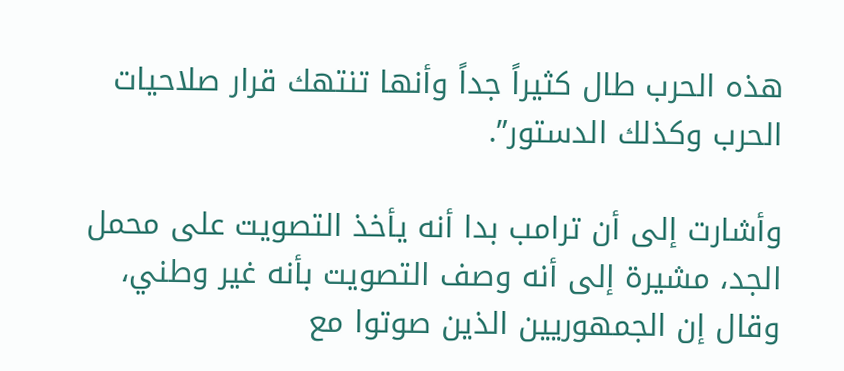هذه الحرب طال كثيراً جداً وأنها تنتهك قرار صلاحيات الحرب وكذلك الدستور”.

وأشارت إلى أن ترامب بدا أنه يأخذ التصويت على محمل الجد، مشيرة إلى أنه وصف التصويت بأنه غير وطني، وقال إن الجمهوريين الذين صوتوا مع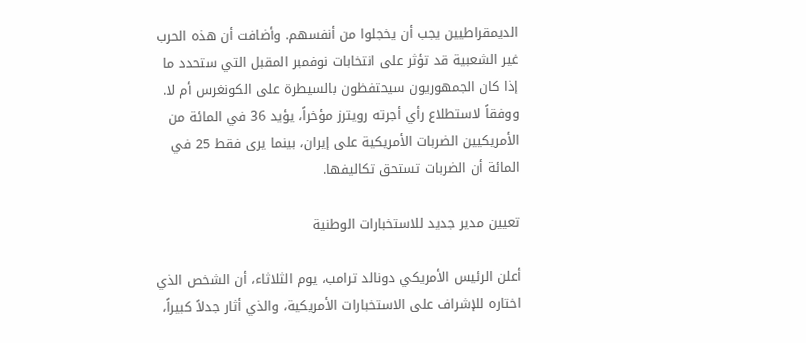الديمقراطيين يجب أن يخجلوا من أنفسهم. وأضافت أن هذه الحرب غير الشعبية قد تؤثر على انتخابات نوفمبر المقبل التي ستحدد ما إذا كان الجمهوريون سيحتفظون بالسيطرة على الكونغرس أم لا. ووفقاً لاستطلاع رأي أجرته رويترز مؤخراً، يؤيد 36 في المائة من الأمريكيين الضربات الأمريكية على إيران، بينما يرى فقط 25 في المائة أن الضربات تستحق تكاليفها.

تعيين مدير جديد للاستخبارات الوطنية

أعلن الرئيس الأمريكي دونالد ترامب، يوم الثلاثاء، أن الشخص الذي اختاره للإشراف على الاستخبارات الأمريكية، والذي أثار جدلاً كبيراً،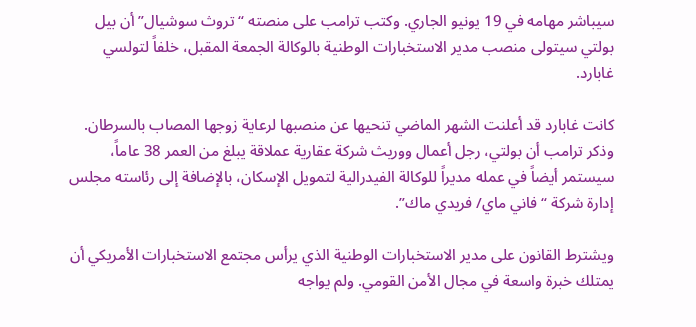سيباشر مهامه في 19 يونيو الجاري. وكتب ترامب على منصته “تروث سوشيال” أن بيل بولتي سيتولى منصب مدير الاستخبارات الوطنية بالوكالة الجمعة المقبل، خلفاً لتولسي غابارد.

كانت غابارد قد أعلنت الشهر الماضي تنحيها عن منصبها لرعاية زوجها المصاب بالسرطان. وذكر ترامب أن بولتي، رجل أعمال ووريث شركة عقارية عملاقة يبلغ من العمر 38 عاماً، سيستمر أيضاً في عمله مديراً للوكالة الفيدرالية لتمويل الإسكان، بالإضافة إلى رئاسته مجلس إدارة شركة “فاني ماي/ فريدي ماك”.

ويشترط القانون على مدير الاستخبارات الوطنية الذي يرأس مجتمع الاستخبارات الأمريكي أن يمتلك خبرة واسعة في مجال الأمن القومي. ولم يواجه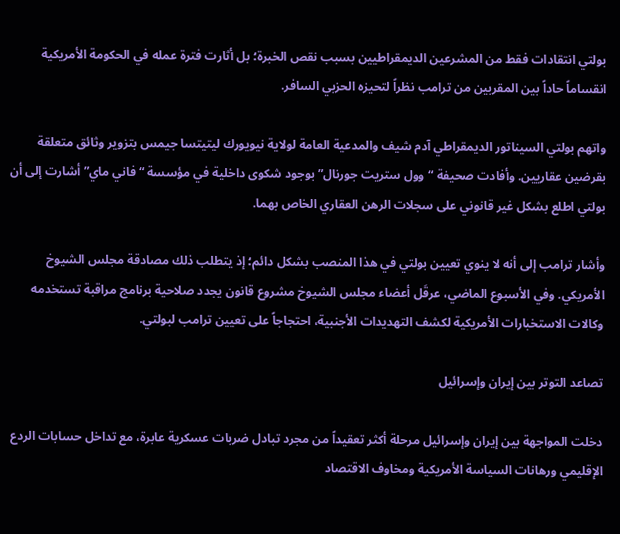بولتي انتقادات فقط من المشرعين الديمقراطيين بسبب نقص الخبرة؛ بل أثارت فترة عمله في الحكومة الأمريكية انقساماً حاداً بين المقربين من ترامب نظراً لتحيزه الحزبي السافر.

واتهم بولتي السيناتور الديمقراطي آدم شيف والمدعية العامة لولاية نيويورك ليتيتسا جيمس بتزوير وثائق متعلقة بقرضين عقاريين. وأفادت صحيفة “وول ستريت جورنال” بوجود شكوى داخلية في مؤسسة “فاني ماي” أشارت إلى أن بولتي اطلع بشكل غير قانوني على سجلات الرهن العقاري الخاص بهما.

وأشار ترامب إلى أنه لا ينوي تعيين بولتي في هذا المنصب بشكل دائم؛ إذ يتطلب ذلك مصادقة مجلس الشيوخ الأمريكي. وفي الأسبوع الماضي، عرقَل أعضاء مجلس الشيوخ مشروع قانون يجدد صلاحية برنامج مراقبة تستخدمه وكالات الاستخبارات الأمريكية لكشف التهديدات الأجنبية، احتجاجاً على تعيين ترامب لبولتي.

تصاعد التوتر بين إيران وإسرائيل

دخلت المواجهة بين إيران وإسرائيل مرحلة أكثر تعقيداً من مجرد تبادل ضربات عسكرية عابرة، مع تداخل حسابات الردع الإقليمي ورهانات السياسة الأمريكية ومخاوف الاقتصاد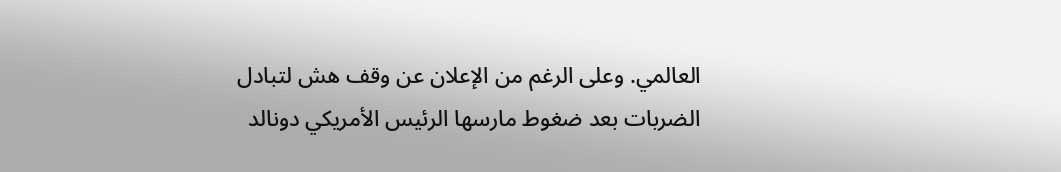العالمي. وعلى الرغم من الإعلان عن وقف هش لتبادل الضربات بعد ضغوط مارسها الرئيس الأمريكي دونالد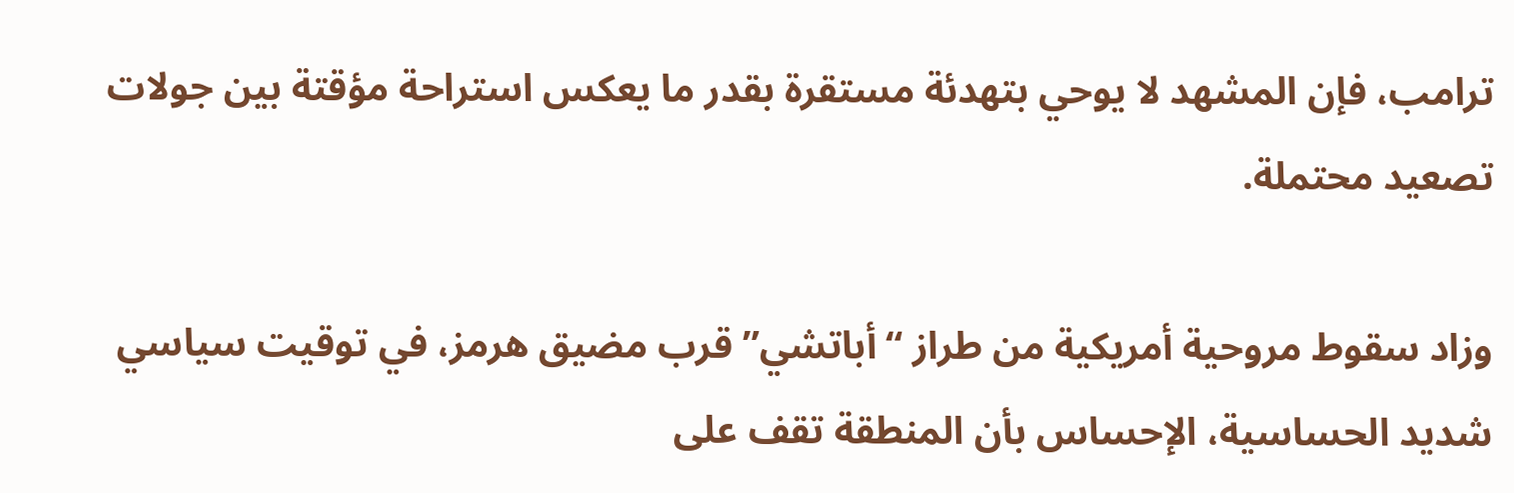ترامب، فإن المشهد لا يوحي بتهدئة مستقرة بقدر ما يعكس استراحة مؤقتة بين جولات تصعيد محتملة.

وزاد سقوط مروحية أمريكية من طراز “أباتشي” قرب مضيق هرمز، في توقيت سياسي شديد الحساسية، الإحساس بأن المنطقة تقف على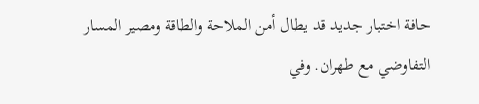حافة اختبار جديد قد يطال أمن الملاحة والطاقة ومصير المسار التفاوضي مع طهران. وفي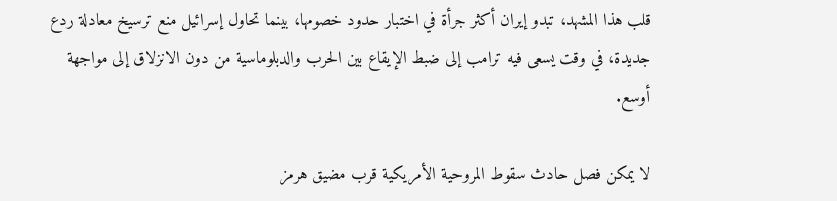قلب هذا المشهد، تبدو إيران أكثر جرأة في اختبار حدود خصومها، بينما تحاول إسرائيل منع ترسيخ معادلة ردع جديدة، في وقت يسعى فيه ترامب إلى ضبط الإيقاع بين الحرب والدبلوماسية من دون الانزلاق إلى مواجهة أوسع.

لا يمكن فصل حادث سقوط المروحية الأمريكية قرب مضيق هرمز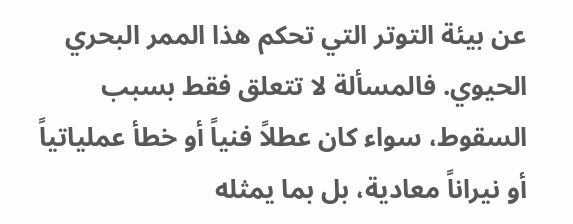عن بيئة التوتر التي تحكم هذا الممر البحري الحيوي. فالمسألة لا تتعلق فقط بسبب السقوط، سواء كان عطلاً فنياً أو خطأ عملياتياً أو نيراناً معادية، بل بما يمثله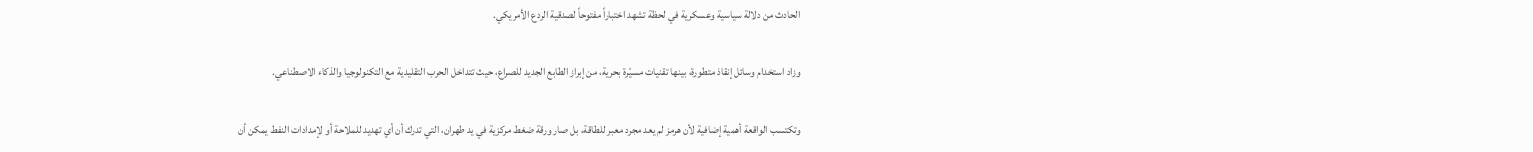الحادث من دلالة سياسية وعسكرية في لحظة تشهد اختباراً مفتوحاً لصدقية الردع الأمريكي.

وزاد استخدام وسائل إنقاذ متطورة، بينها تقنيات مسيّرة بحرية، من إبراز الطابع الجديد للصراع، حيث تتداخل الحرب التقليدية مع التكنولوجيا والذكاء الاصطناعي.

وتكتسب الواقعة أهمية إضافية لأن هرمز لم يعد مجرد معبر للطاقة، بل صار ورقة ضغط مركزية في يد طهران، التي تدرك أن أي تهديد للملاحة أو لإمدادات النفط يمكن أن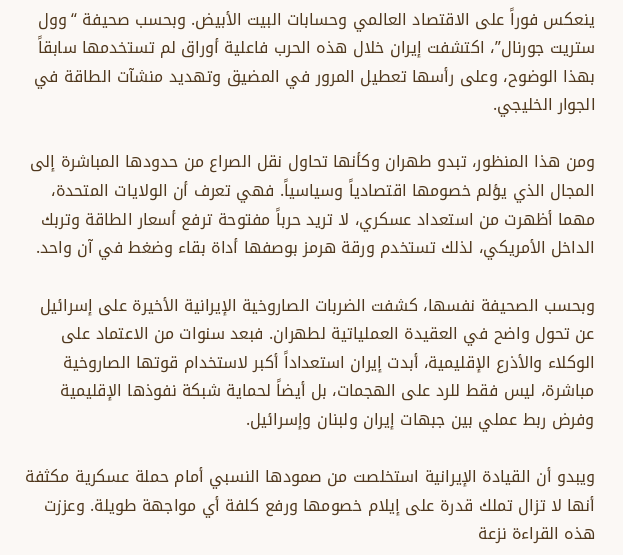ينعكس فوراً على الاقتصاد العالمي وحسابات البيت الأبيض. وبحسب صحيفة “وول ستريت جورنال”، اكتشفت إيران خلال هذه الحرب فاعلية أوراق لم تستخدمها سابقاً بهذا الوضوح، وعلى رأسها تعطيل المرور في المضيق وتهديد منشآت الطاقة في الجوار الخليجي.

ومن هذا المنظور، تبدو طهران وكأنها تحاول نقل الصراع من حدودها المباشرة إلى المجال الذي يؤلم خصومها اقتصادياً وسياسياً. فهي تعرف أن الولايات المتحدة، مهما أظهرت من استعداد عسكري، لا تريد حرباً مفتوحة ترفع أسعار الطاقة وتربك الداخل الأمريكي، لذلك تستخدم ورقة هرمز بوصفها أداة بقاء وضغط في آن واحد.

وبحسب الصحيفة نفسها، كشفت الضربات الصاروخية الإيرانية الأخيرة على إسرائيل عن تحول واضح في العقيدة العملياتية لطهران. فبعد سنوات من الاعتماد على الوكلاء والأذرع الإقليمية، أبدت إيران استعداداً أكبر لاستخدام قوتها الصاروخية مباشرة، ليس فقط للرد على الهجمات، بل أيضاً لحماية شبكة نفوذها الإقليمية وفرض ربط عملي بين جبهات إيران ولبنان وإسرائيل.

ويبدو أن القيادة الإيرانية استخلصت من صمودها النسبي أمام حملة عسكرية مكثفة أنها لا تزال تملك قدرة على إيلام خصومها ورفع كلفة أي مواجهة طويلة. وعززت هذه القراءة نزعة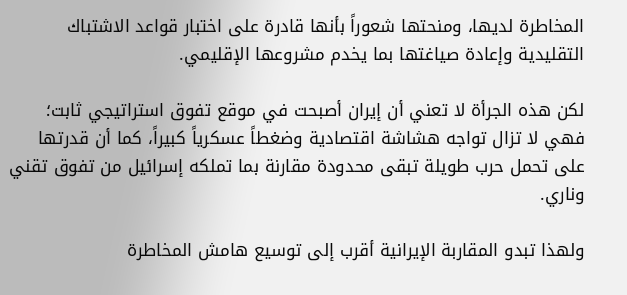المخاطرة لديها، ومنحتها شعوراً بأنها قادرة على اختبار قواعد الاشتباك التقليدية وإعادة صياغتها بما يخدم مشروعها الإقليمي.

لكن هذه الجرأة لا تعني أن إيران أصبحت في موقع تفوق استراتيجي ثابت؛ فهي لا تزال تواجه هشاشة اقتصادية وضغطاً عسكرياً كبيراً، كما أن قدرتها على تحمل حرب طويلة تبقى محدودة مقارنة بما تملكه إسرائيل من تفوق تقني وناري.

ولهذا تبدو المقاربة الإيرانية أقرب إلى توسيع هامش المخاطرة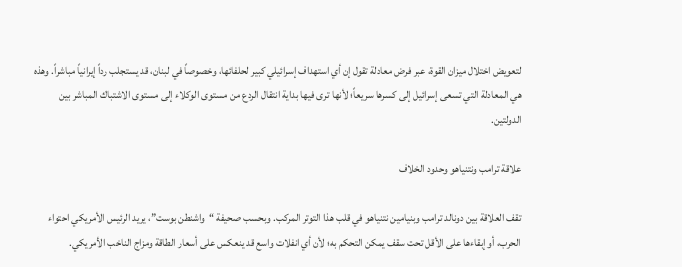لتعويض اختلال ميزان القوة، عبر فرض معادلة تقول إن أي استهداف إسرائيلي كبير لحلفائها، وخصوصاً في لبنان، قد يستجلب رداً إيرانياً مباشراً. وهذه هي المعادلة التي تسعى إسرائيل إلى كسرها سريعاً؛ لأنها ترى فيها بداية انتقال الردع من مستوى الوكلاء إلى مستوى الاشتباك المباشر بين الدولتين.

علاقة ترامب ونتنياهو وحدود الخلاف

تقف العلاقة بين دونالد ترامب وبنيامين نتنياهو في قلب هذا التوتر المركب. وبحسب صحيفة “واشنطن بوست”، يريد الرئيس الأمريكي احتواء الحرب، أو إبقاءها على الأقل تحت سقف يمكن التحكم به؛ لأن أي انفلات واسع قد ينعكس على أسعار الطاقة ومزاج الناخب الأمريكي.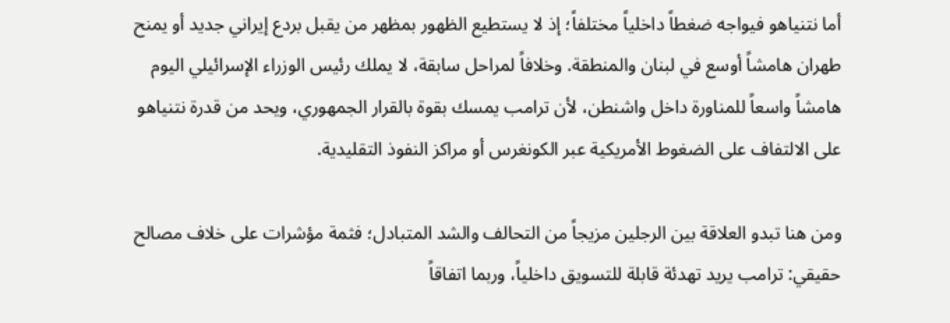أما نتنياهو فيواجه ضغطاً داخلياً مختلفاً؛ إذ لا يستطيع الظهور بمظهر من يقبل بردع إيراني جديد أو يمنح طهران هامشاً أوسع في لبنان والمنطقة. وخلافاً لمراحل سابقة، لا يملك رئيس الوزراء الإسرائيلي اليوم هامشاً واسعاً للمناورة داخل واشنطن، لأن ترامب يمسك بقوة بالقرار الجمهوري، ويحد من قدرة نتنياهو على الالتفاف على الضغوط الأمريكية عبر الكونغرس أو مراكز النفوذ التقليدية.

ومن هنا تبدو العلاقة بين الرجلين مزيجاً من التحالف والشد المتبادل؛ فثمة مؤشرات على خلاف مصالح حقيقي: ترامب يريد تهدئة قابلة للتسويق داخلياً، وربما اتفاقاً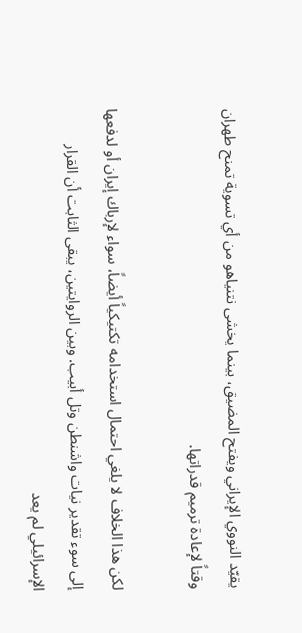يقيّد النووي الإيراني ويفتح المضيق، بينما يخشى نتنياهو من أي تسوية تمنح طهران وقتاً لإعادة ترميم قدراتها.

لكن هذا الخلاف لا يلغي احتمال استخدامه تكتيكياً أيضاً، سواء لإرباك إيران أو لدفعها إلى سوء تقدير نيات واشنطن وتل أبيب. وبين الروايتين، يبقى الثابت أن القرار الإسرائيلي لم يعد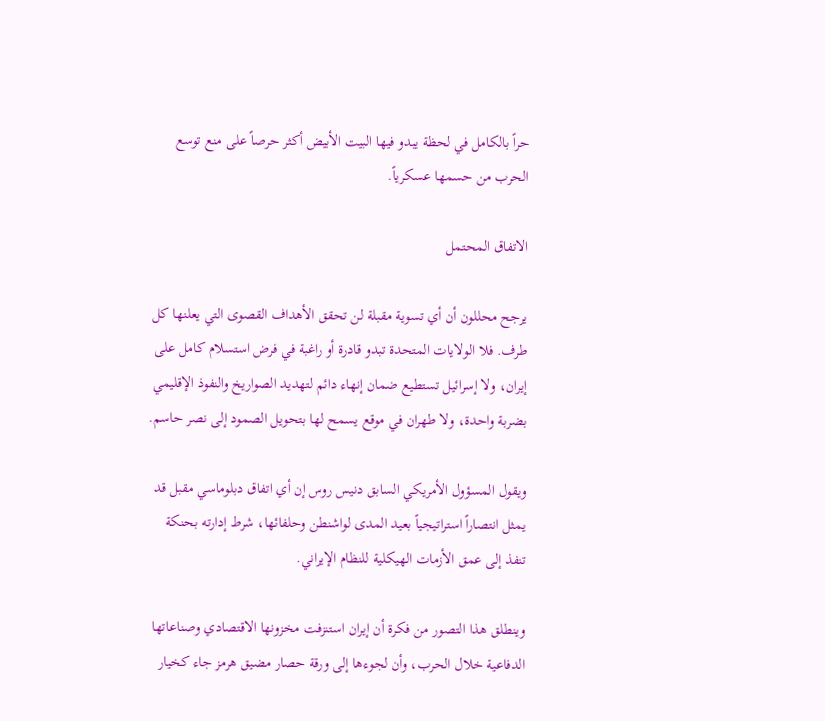حراً بالكامل في لحظة يبدو فيها البيت الأبيض أكثر حرصاً على منع توسع الحرب من حسمها عسكرياً.

الاتفاق المحتمل

يرجح محللون أن أي تسوية مقبلة لن تحقق الأهداف القصوى التي يعلنها كل طرف. فلا الولايات المتحدة تبدو قادرة أو راغبة في فرض استسلام كامل على إيران، ولا إسرائيل تستطيع ضمان إنهاء دائم لتهديد الصواريخ والنفوذ الإقليمي بضربة واحدة، ولا طهران في موقع يسمح لها بتحويل الصمود إلى نصر حاسم.

ويقول المسؤول الأمريكي السابق دنيس روس إن أي اتفاق دبلوماسي مقبل قد يمثل انتصاراً استراتيجياً بعيد المدى لواشنطن وحلفائها، شرط إدارته بحنكة تنفذ إلى عمق الأزمات الهيكلية للنظام الإيراني.

وينطلق هذا التصور من فكرة أن إيران استنزفت مخزونها الاقتصادي وصناعاتها الدفاعية خلال الحرب، وأن لجوءها إلى ورقة حصار مضيق هرمز جاء كخيار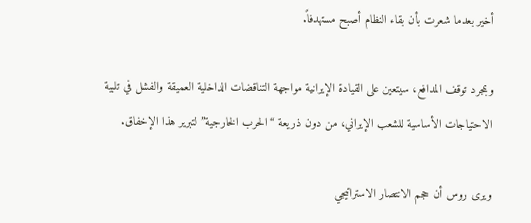أخير بعدما شعرت بأن بقاء النظام أصبح مستهدفاً.

وبمجرد توقف المدافع، سيتعين على القيادة الإيرانية مواجهة التناقضات الداخلية العميقة والفشل في تلبية الاحتياجات الأساسية للشعب الإيراني، من دون ذريعة “الحرب الخارجية” لتبرير هذا الإخفاق.

ويرى روس أن حجم الانتصار الاستراتيجي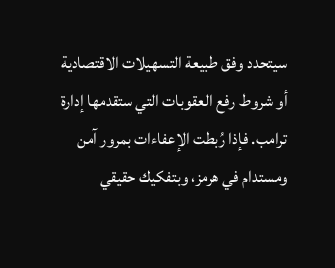سيتحدد وفق طبيعة التسهيلات الاقتصادية أو شروط رفع العقوبات التي ستقدمها إدارة ترامب. فإذا رُبطت الإعفاءات بمرور آمن ومستدام في هرمز، وبتفكيك حقيقي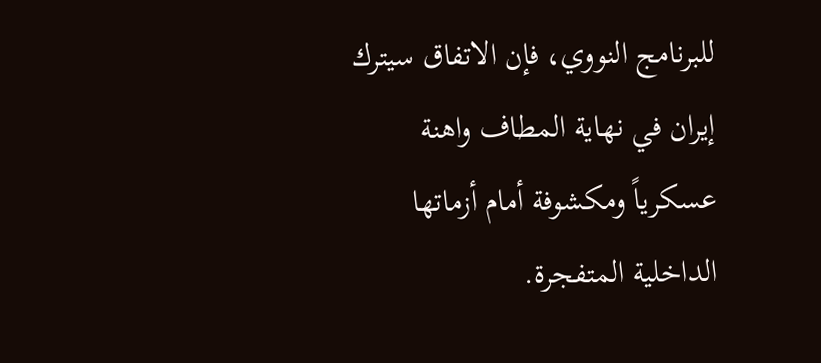للبرنامج النووي، فإن الاتفاق سيترك إيران في نهاية المطاف واهنة عسكرياً ومكشوفة أمام أزماتها الداخلية المتفجرة.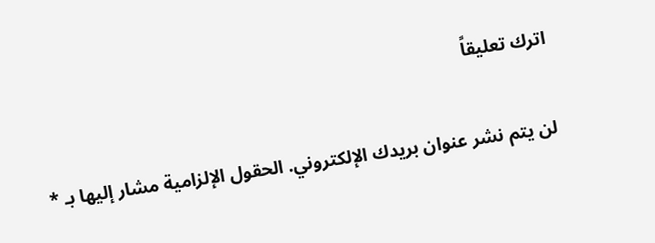اترك تعليقاً

لن يتم نشر عنوان بريدك الإلكتروني. الحقول الإلزامية مشار إليها بـ *